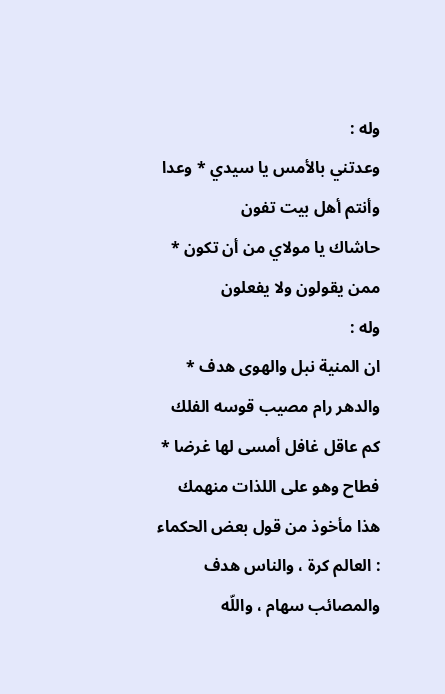وله :
وعدتني بالأمس يا سيدي * وعدا وأنتم أهل بيت تفون
حاشاك يا مولاي من أن تكون * ممن يقولون ولا يفعلون
وله :
ان المنية نبل والهوى هدف * والدهر رام مصيب قوسه الفلك
كم عاقل غافل أمسى لها غرضا * فطاح وهو على اللذات منهمك
هذا مأخوذ من قول بعض الحكماء : العالم كرة ، والناس هدف والمصائب سهام ، واللّه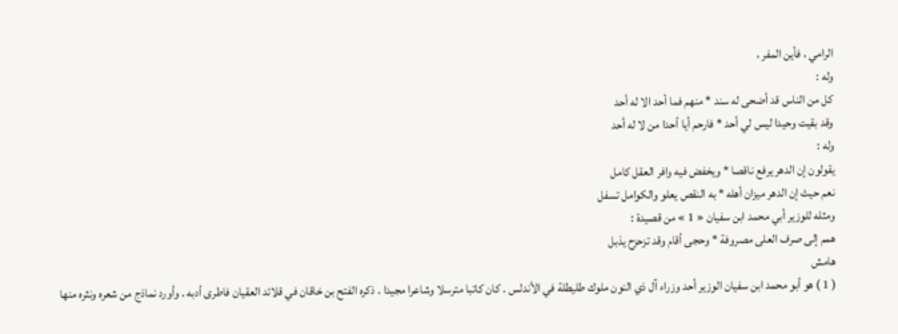الرامي ، فأين المفر ،
وله :
كل من الناس قد أضحى له سند * منهم فما أحد الا له أحد
وقد بقيت وحيدا ليس لي أحد * فارحم أيا أحدا من لا له أحد
وله :
يقولون إن الدهر يرفع ناقصا * ويخفض فيه وافر العقل كامل
نعم حيث إن الدهر ميزان أهله * به النقص يعلو والكوامل تسفل
ومثله للوزير أبي محمد ابن سفيان « 1 » من قصيدة :
همم إلى صرف العلى مصروفة * وحجى أقام وقد تزحزح يذبل
هامش
( 1 ) هو أبو محمد ابن سفيان الوزير أحد وزراء آل ذي النون ملوك طليطلة في الأندلس . كان كاتبا مترسلا وشاعرا مجيدا . ذكره الفتح بن خاقان في قلائد العقيان فاطرى أدبه . وأورد نماذج من شعره ونثره منها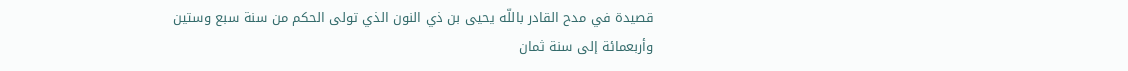قصيدة في مدح القادر باللّه يحيى بن ذي النون الذي تولى الحكم من سنة سبع وستين وأربعمائة إلى سنة ثمان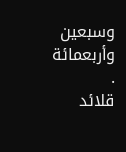وسبعين وأربعمائة .
قلائد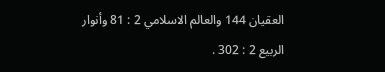العقيان 144 والعالم الاسلامي 2 : 81 وأنوار الربيع 2 : 302 .